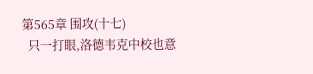第565章 围攻(十七)
  只一打眼,洛德韦克中校也意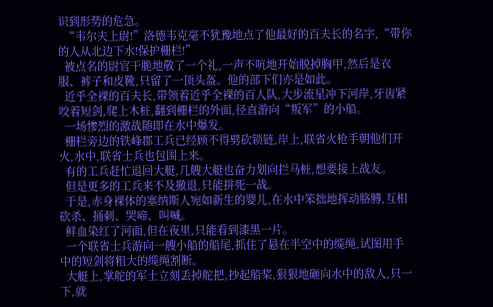识到形势的危急。
  “韦尔夫上尉!”洛德韦克毫不犹豫地点了他最好的百夫长的名字,“带你的人从北边下水!保护栅栏!”
  被点名的尉官干脆地敬了一个礼,一声不吭地开始脱掉胸甲,然后是衣服、裤子和皮靴,只留了一顶头盔。他的部下们亦是如此。
  近乎全裸的百夫长,带领着近乎全裸的百人队,大步流星冲下河岸,牙齿紧咬着短剑,爬上木桩,翻到栅栏的外面,径直游向“叛军”的小船。
  一场惨烈的激战随即在水中爆发。
  栅栏旁边的铁峰郡工兵已经顾不得劈砍锁链,岸上,联省火枪手朝他们开火,水中,联省士兵也包围上来。
  有的工兵赶忙退回大艇,几艘大艇也奋力划向拦马桩,想要接上战友。
  但是更多的工兵来不及撤退,只能拼死一战。
  于是,赤身裸体的塞纳斯人宛如新生的婴儿,在水中笨拙地挥动胳膊,互相砍杀、捅刺、哭啼、叫喊。
  鲜血染红了河面,但在夜里,只能看到漆黑一片。
  一个联省士兵游向一艘小船的船尾,抓住了悬在半空中的缆绳,试图用手中的短剑将粗大的缆绳割断。
  大艇上,掌舵的军士立刻丢掉舵把,抄起船桨,狠狠地砸向水中的敌人,只一下,就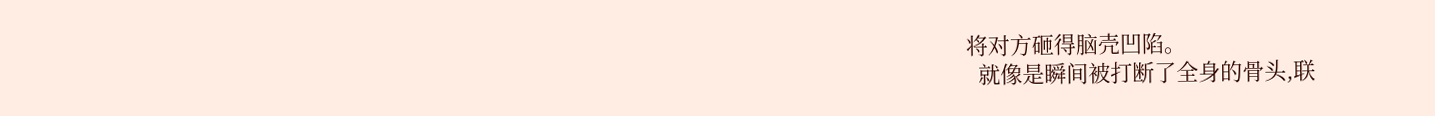将对方砸得脑壳凹陷。
  就像是瞬间被打断了全身的骨头,联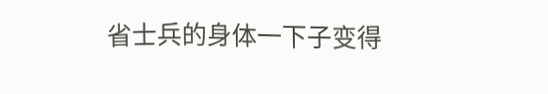省士兵的身体一下子变得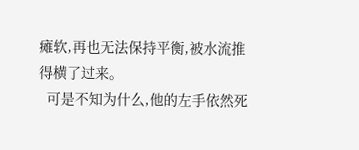瘫软,再也无法保持平衡,被水流推得横了过来。
  可是不知为什么,他的左手依然死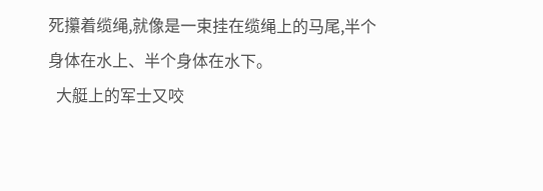死攥着缆绳,就像是一束挂在缆绳上的马尾,半个身体在水上、半个身体在水下。
  大艇上的军士又咬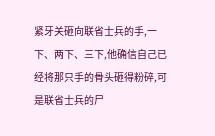紧牙关砸向联省士兵的手,一下、两下、三下,他确信自己已经将那只手的骨头砸得粉碎,可是联省士兵的尸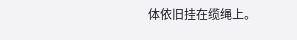体依旧挂在缆绳上。